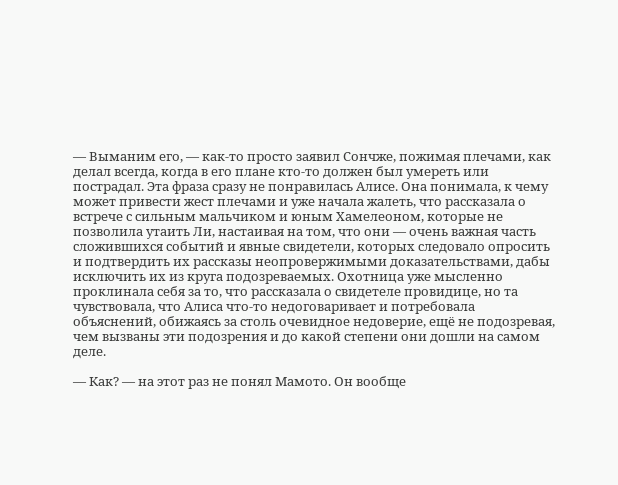— Выманим его, — как-то просто заявил Сончже, пожимая плечами, как делал всегда, когда в его плане кто-то должен был умереть или пострадал. Эта фраза сразу не понравилась Алисе. Она понимала, к чему может привести жест плечами и уже начала жалеть, что рассказала о встрече с сильным мальчиком и юным Хамелеоном, которые не позволила утаить Ли, настаивая на том, что они — очень важная часть сложившихся событий и явные свидетели, которых следовало опросить и подтвердить их рассказы неопровержимыми доказательствами, дабы исключить их из круга подозреваемых. Охотница уже мысленно проклинала себя за то, что рассказала о свидетеле провидице, но та чувствовала, что Алиса что-то недоговаривает и потребовала объяснений, обижаясь за столь очевидное недоверие, ещё не подозревая, чем вызваны эти подозрения и до какой степени они дошли на самом деле.

— Как? — на этот раз не понял Мамото. Он вообще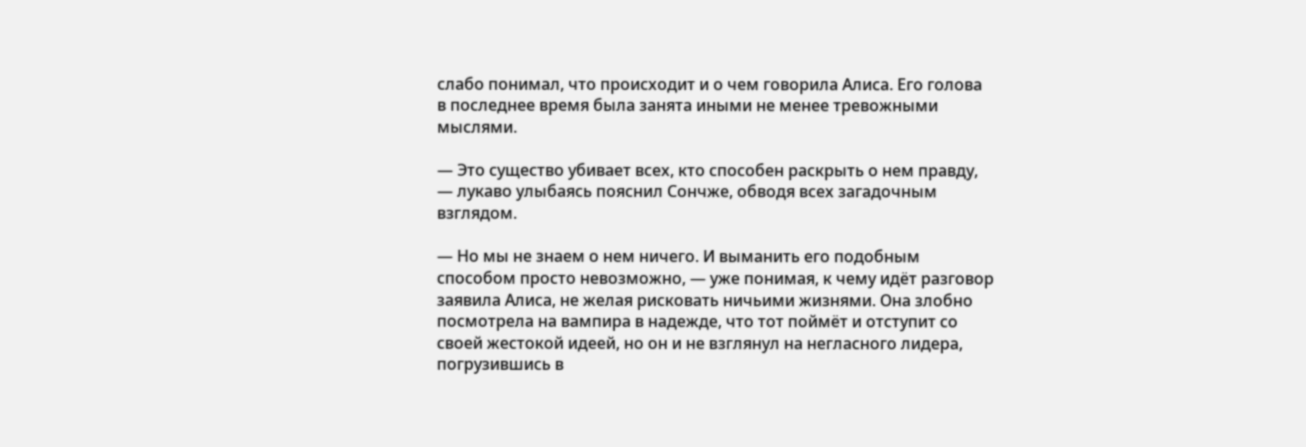слабо понимал, что происходит и о чем говорила Алиса. Его голова в последнее время была занята иными не менее тревожными мыслями.

— Это существо убивает всех, кто способен раскрыть о нем правду, — лукаво улыбаясь пояснил Сончже, обводя всех загадочным взглядом.

— Но мы не знаем о нем ничего. И выманить его подобным способом просто невозможно, — уже понимая, к чему идёт разговор заявила Алиса, не желая рисковать ничьими жизнями. Она злобно посмотрела на вампира в надежде, что тот поймёт и отступит со своей жестокой идеей, но он и не взглянул на негласного лидера, погрузившись в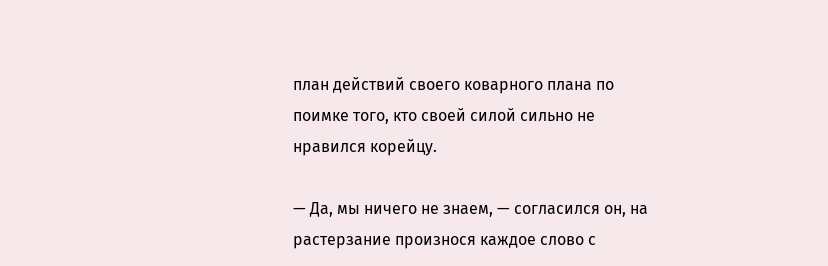план действий своего коварного плана по поимке того, кто своей силой сильно не нравился корейцу.

— Да, мы ничего не знаем, — согласился он, на растерзание произнося каждое слово с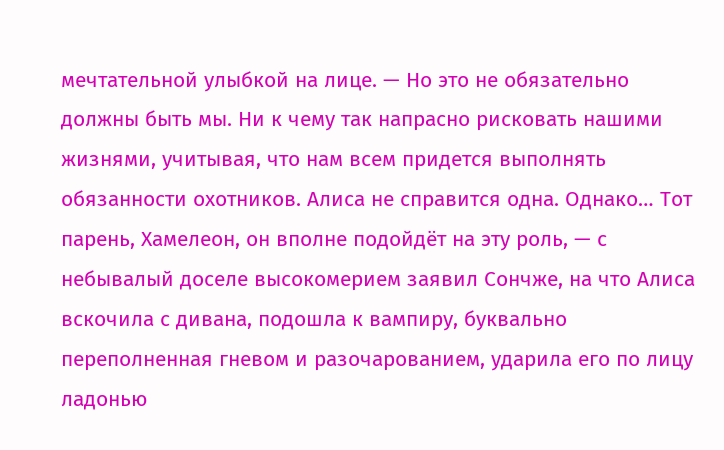мечтательной улыбкой на лице. — Но это не обязательно должны быть мы. Ни к чему так напрасно рисковать нашими жизнями, учитывая, что нам всем придется выполнять обязанности охотников. Алиса не справится одна. Однако… Тот парень, Хамелеон, он вполне подойдёт на эту роль, — с небывалый доселе высокомерием заявил Сончже, на что Алиса вскочила с дивана, подошла к вампиру, буквально переполненная гневом и разочарованием, ударила его по лицу ладонью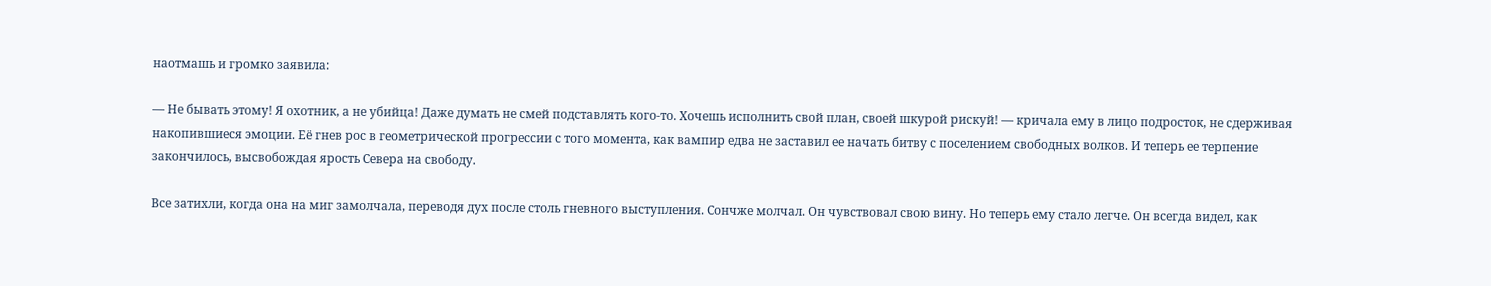наотмашь и громко заявила:

— Не бывать этому! Я охотник, а не убийца! Даже думать не смей подставлять кого-то. Хочешь исполнить свой план, своей шкурой рискуй! — кричала ему в лицо подросток, не сдерживая накопившиеся эмоции. Её гнев рос в геометрической прогрессии с того момента, как вампир едва не заставил ее начать битву с поселением свободных волков. И теперь ее терпение закончилось, высвобождая ярость Севера на свободу.

Все затихли, когда она на миг замолчала, переводя дух после столь гневного выступления. Сончже молчал. Он чувствовал свою вину. Но теперь ему стало легче. Он всегда видел, как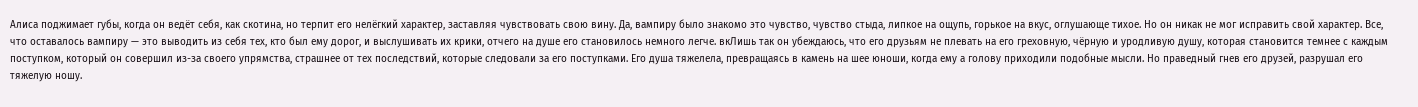Алиса поджимает губы, когда он ведёт себя, как скотина, но терпит его нелёгкий характер, заставляя чувствовать свою вину. Да, вампиру было знакомо это чувство, чувство стыда, липкое на ощупь, горькое на вкус, оглушающе тихое. Но он никак не мог исправить свой характер. Все, что оставалось вампиру — это выводить из себя тех, кто был ему дорог, и выслушивать их крики, отчего на душе его становилось немного легче. вкЛишь так он убеждаюсь, что его друзьям не плевать на его греховную, чёрную и уродливую душу, которая становится темнее с каждым поступком, который он совершил из-за своего упрямства, страшнее от тех последствий, которые следовали за его поступками. Его душа тяжелела, превращаясь в камень на шее юноши, когда ему а голову приходили подобные мысли. Но праведный гнев его друзей, разрушал его тяжелую ношу.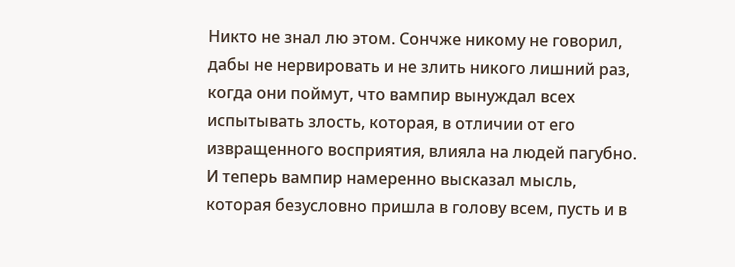Никто не знал лю этом. Сончже никому не говорил, дабы не нервировать и не злить никого лишний раз, когда они поймут, что вампир вынуждал всех испытывать злость, которая, в отличии от его извращенного восприятия, влияла на людей пагубно. И теперь вампир намеренно высказал мысль, которая безусловно пришла в голову всем, пусть и в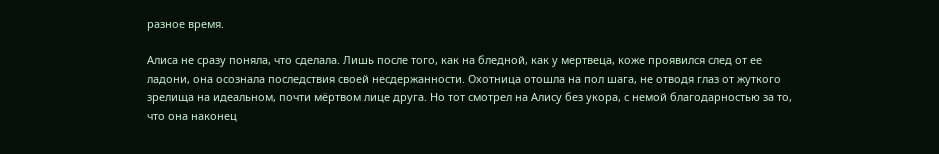разное время.

Алиса не сразу поняла, что сделала. Лишь после того, как на бледной, как у мертвеца, коже проявился след от ее ладони, она осознала последствия своей несдержанности. Охотница отошла на пол шага, не отводя глаз от жуткого зрелища на идеальном, почти мёртвом лице друга. Но тот смотрел на Алису без укора, с немой благодарностью за то, что она наконец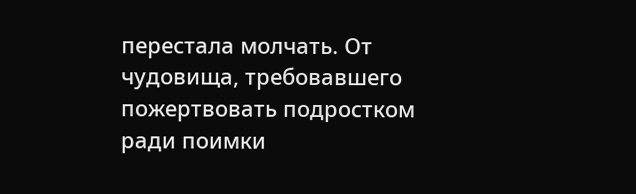перестала молчать. От чудовища, требовавшего пожертвовать подростком ради поимки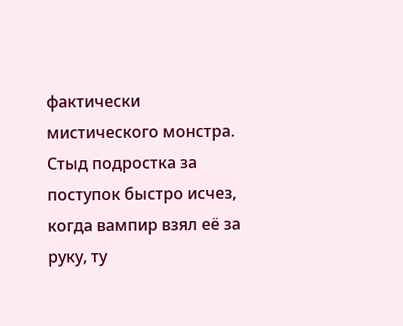фактически мистического монстра. Стыд подростка за поступок быстро исчез, когда вампир взял её за руку, ту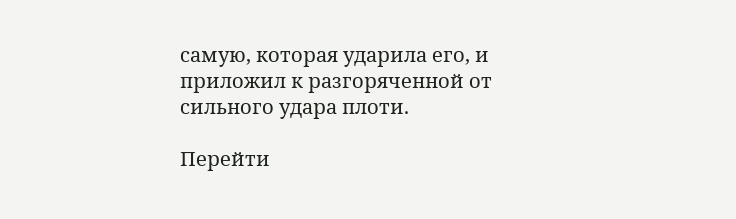самую, которая ударила его, и приложил к разгоряченной от сильного удара плоти.

Перейти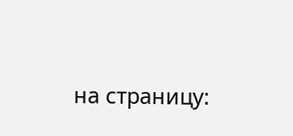на страницу: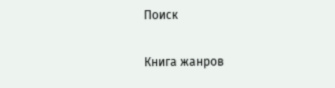Поиск

Книга жанров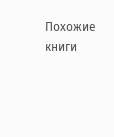Похожие книги